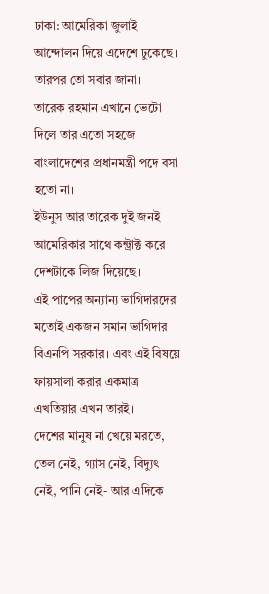ঢাকা: আমেরিকা জুলাই আন্দোলন দিয়ে এদেশে ঢুকেছে। তারপর তো সবার জানা।
তারেক রহমান এখানে ভেটো দিলে তার এতো সহজে বাংলাদেশের প্রধানমন্ত্রী পদে বসা হতো না।
ইউনুস আর তারেক দুই জনই আমেরিকার সাথে কন্ট্রাক্ট করে দেশটাকে লিজ দিয়েছে।
এই পাপের অন্যান্য ভাগিদারদের মতোই একজন সমান ভাগিদার বিএনপি সরকার। এবং এই বিষয়ে ফায়সালা করার একমাত্র এখতিয়ার এখন তারই।
দেশের মানুষ না খেয়ে মরতে, তেল নেই, গ্যাস নেই, বিদ্যুৎ নেই, পানি নেই- আর এদিকে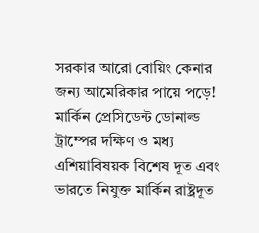সরকার আরো বোয়িং কেনার জন্য আমেরিকার পায়ে পড়ে!
মার্কিন প্রেসিডেন্ট ডোনাল্ড ট্রাম্পের দক্ষিণ ও মধ্য এশিয়াবিষয়ক বিশেষ দূত এবং ভারতে নিযুক্ত মার্কিন রাষ্ট্রদূত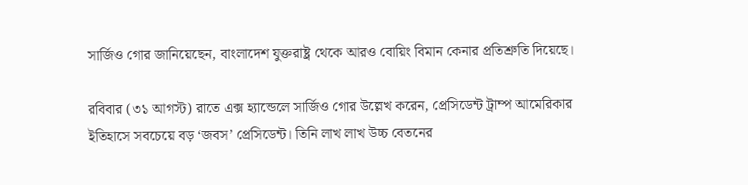সার্জিও গোর জানিয়েছেন, বাংলাদেশ যুক্তরাষ্ট্র থেকে আরও বোয়িং বিমান কেনার প্রতিশ্রুতি দিয়েছে।

রবিবার (৩১ আগস্ট) রাতে এক্স হ্যান্ডেলে সার্জিও গোর উল্লেখ করেন, প্রেসিডেন্ট ট্রাম্প আমেরিকার ইতিহাসে সবচেয়ে বড় ‘জবস’ প্রেসিডেন্ট। তিনি লাখ লাখ উচ্চ বেতনের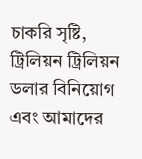চাকরি সৃষ্টি, ট্রিলিয়ন ট্রিলিয়ন ডলার বিনিয়োগ এবং আমাদের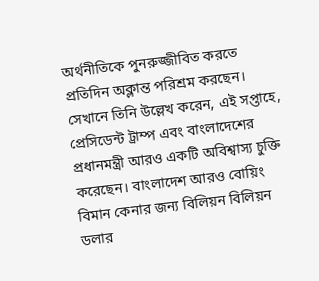অর্থনীতিকে পুনরুজ্জীবিত করতে প্রতিদিন অক্লান্ত পরিশ্রম করছেন।
সেখানে তিনি উল্লেখ করেন, এই সপ্তাহে, প্রেসিডেন্ট ট্রাম্প এবং বাংলাদেশের প্রধানমন্ত্রী আরও একটি অবিশ্বাস্য চুক্তি করেছেন। বাংলাদেশ আরও বোয়িং বিমান কেনার জন্য বিলিয়ন বিলিয়ন ডলার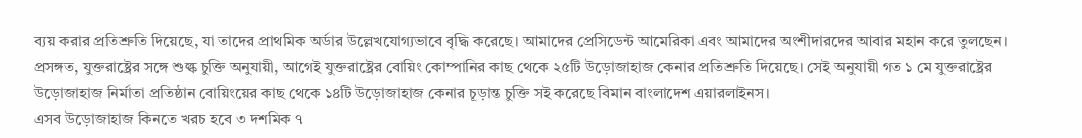ব্যয় করার প্রতিশ্রুতি দিয়েছে, যা তাদের প্রাথমিক অর্ডার উল্লেখযোগ্যভাবে বৃদ্ধি করেছে। আমাদের প্রেসিডেন্ট আমেরিকা এবং আমাদের অংশীদারদের আবার মহান করে তুলছেন।
প্রসঙ্গত, যুক্তরাষ্ট্রের সঙ্গে শুল্ক চুক্তি অনুযায়ী, আগেই যুক্তরাষ্ট্রের বোয়িং কোম্পানির কাছ থেকে ২৫টি উড়োজাহাজ কেনার প্ৰতিশ্রুতি দিয়েছে। সেই অনুযায়ী গত ১ মে যুক্তরাষ্ট্রের উড়োজাহাজ নির্মাতা প্রতিষ্ঠান বোয়িংয়ের কাছ থেকে ১৪টি উড়োজাহাজ কেনার চূড়ান্ত চুক্তি সই করেছে বিমান বাংলাদেশ এয়ারলাইনস।
এসব উড়োজাহাজ কিনতে খরচ হবে ৩ দশমিক ৭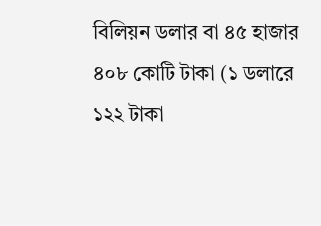বিলিয়ন ডলার বা ৪৫ হাজার ৪০৮ কোটি টাকা (১ ডলারে ১২২ টাকা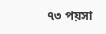৭৩ পয়সা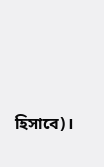হিসাবে)।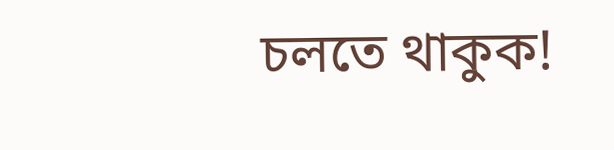চলতে থাকুক!